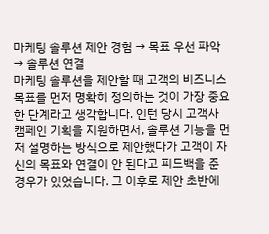마케팅 솔루션 제안 경험 → 목표 우선 파악 → 솔루션 연결
마케팅 솔루션을 제안할 때 고객의 비즈니스 목표를 먼저 명확히 정의하는 것이 가장 중요한 단계라고 생각합니다. 인턴 당시 고객사 캠페인 기획을 지원하면서, 솔루션 기능을 먼저 설명하는 방식으로 제안했다가 고객이 자신의 목표와 연결이 안 된다고 피드백을 준 경우가 있었습니다. 그 이후로 제안 초반에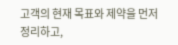고객의 현재 목표와 제약을 먼저 정리하고,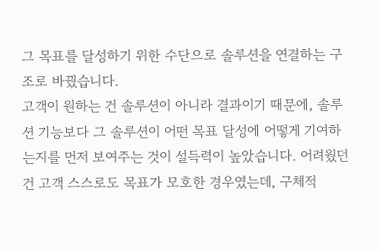그 목표를 달성하기 위한 수단으로 솔루션을 연결하는 구조로 바꿨습니다.
고객이 원하는 건 솔루션이 아니라 결과이기 때문에, 솔루션 기능보다 그 솔루션이 어떤 목표 달성에 어떻게 기여하는지를 먼저 보여주는 것이 설득력이 높았습니다. 어려웠던 건 고객 스스로도 목표가 모호한 경우였는데, 구체적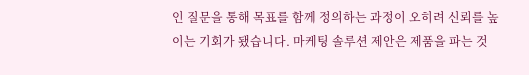인 질문을 통해 목표를 함께 정의하는 과정이 오히려 신뢰를 높이는 기회가 됐습니다. 마케팅 솔루션 제안은 제품을 파는 것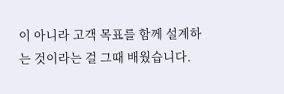이 아니라 고객 목표를 함께 설계하는 것이라는 걸 그때 배웠습니다.